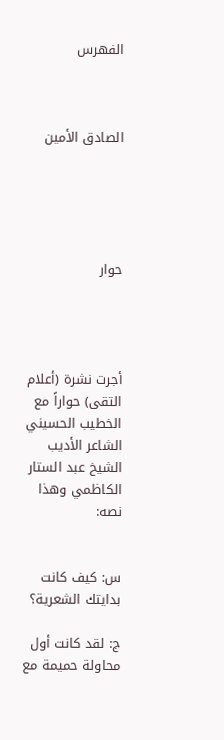الفهرس



الصادق الأمين





حوار




أجرت نشرة (أعلام التقى) حواراً مع الخطيب الحسيني الشاعر الأديب الشيخ عبد الستار الكاظمي وهذا نصه:


س: كيف كانت بدايتك الشعرية؟

ج: لقد كانت أول محاولة حميمة مع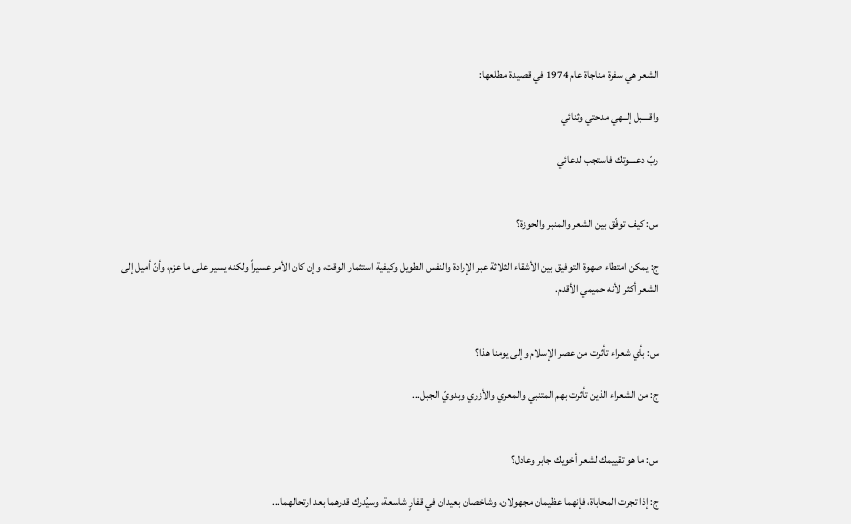الشعر هي سفرة مناجاة عام 1974 في قصيدة مطلعها:

واقــــبل إلــهي مدحتي وثنائي

ربّ دعــــوتك فاستجب لدعائي


س: كيف توفّق بين الشعر والمنبر والحوزة؟

ج: يمكن امتطاء صهوة التوفيق بين الأشقاء الثلاثة عبر الإرادة والنفس الطويل وكيفية استثمار الوقت، وإن كان الأمر عسيراً ولكنه يسير على ما عزم، وأنّ أميل إلى الشعر أكثر لأنه حميمي الأقدم.


س: بأي شعراء تأثرت من عصر الإسلام وإلى يومنا هذا؟

ج: من الشعراء الذين تأثرت بهم المتنبي والمعري والأزري وبدويّ الجبل...


س: ما هو تقييمك لشعر أخويك جابر وعادل؟

ج: إذا تجرت المحاباة، فإنهما عظيمان مجهولان، وشاخصان بعيدان في قفارٍ شاسعة، وسيُدرك قدرهما بعد ارتحالهما...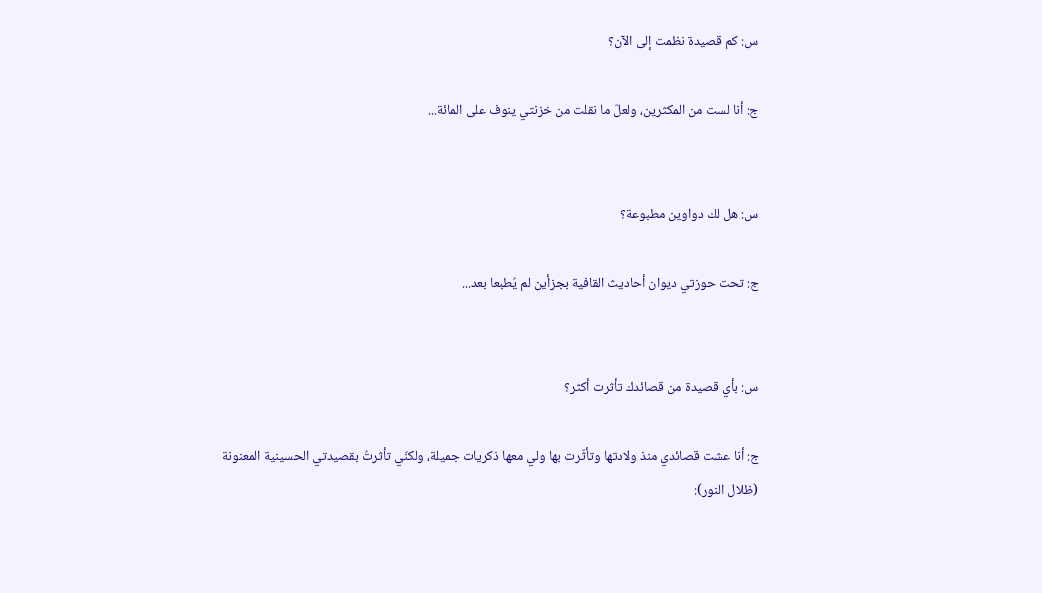س: كم قصيدة نظمت إلى الآن؟

ج: أنا لست من المكثرين، ولعلّ ما نقلت من خزنتي ينوف على المائة...


س: هل لك دواوين مطبوعة؟

ج: تحت حوزتي ديوان أحاديث القافية بجزأين لم يُطبعا بعد...


س: بأي قصيدة من قصائدك تأثرت أكثر؟

ج: أنا عشت قصائدي منذ ولادتها وتأثّرت بها ولي معها ذكريات جميلة، ولكنّي تأثرتُ بقصيدتي الحسينية المعنونة (ظلال النور):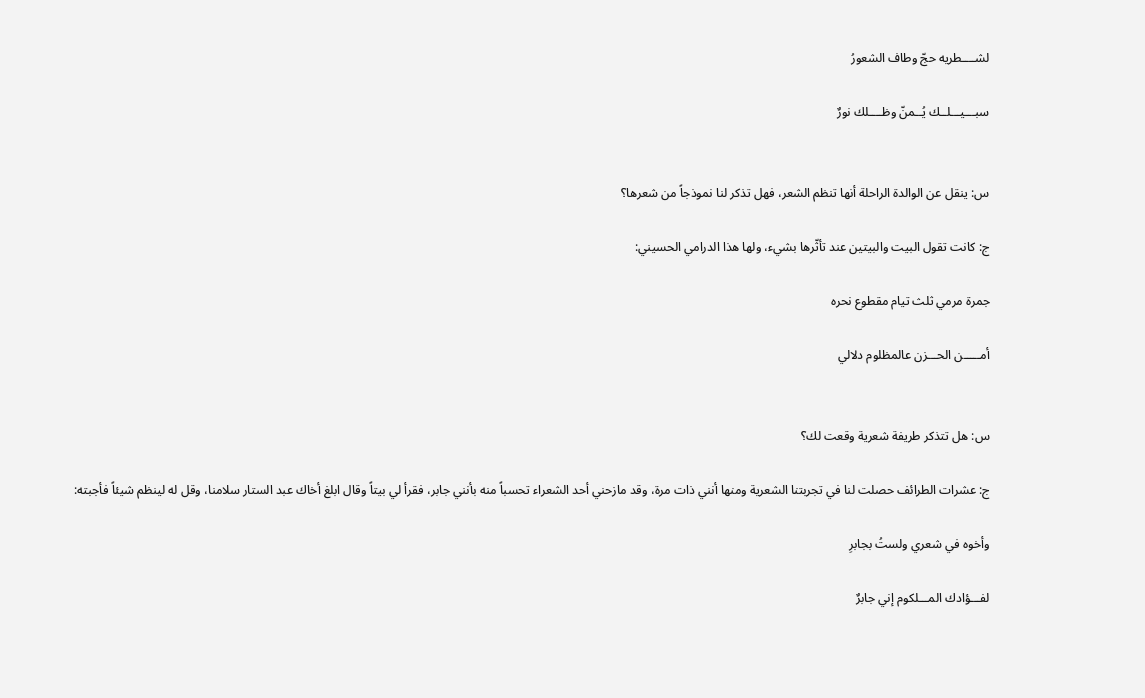لشــــطريه حجّ وطاف الشعورُ

سبـــيـــلــك يُــمنّ وظــــلك نورٌ


س: ينقل عن الوالدة الراحلة أنها تنظم الشعر، فهل تذكر لنا نموذجاً من شعرها؟

ج: كانت تقول البيت والبيتين عند تأثّرها بشيء، ولها هذا الدرامي الحسيني:

جمرة مرمي ثلث تيام مقطوع نحره

أمـــــن الحـــزن عالمظلوم دلالي


س: هل تتذكر طريفة شعرية وقعت لك؟

ج: عشرات الطرائف حصلت لنا في تجربتنا الشعرية ومنها أنني ذات مرة، وقد مازحني أحد الشعراء تحسباً منه بأنني جابر، فقرأ لي بيتاً وقال ابلغ أخاك عبد الستار سلامنا، وقل له لينظم شيئاً فأجبته:

وأخوه في شعري ولستُ بجابرِ

لفـــؤادك المـــلكوم إني جابرٌ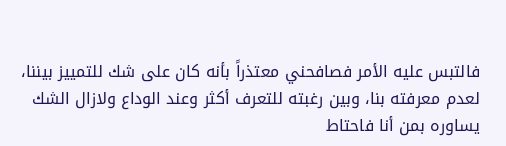فالتبس عليه الأمر فصافحني معتذراً بأنه كان على شك للتمييز بيننا، لعدم معرفته بنا، وبين رغبته للتعرف أكثر وعند الوداع ولازال الشك يساوره بمن أنا فاحتاط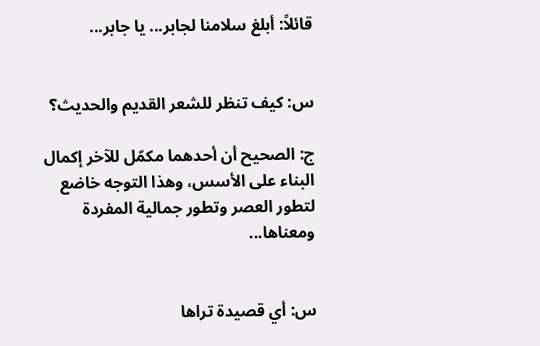قائلاً: أبلغ سلامنا لجابر... يا جابر...


س: كيف تنظر للشعر القديم والحديث؟

ج: الصحيح أن أحدهما مكمّل للآخر إكمال البناء على الأسس، وهذا التوجه خاضع لتطور العصر وتطور جمالية المفردة ومعناها...


س: أي قصيدة تراها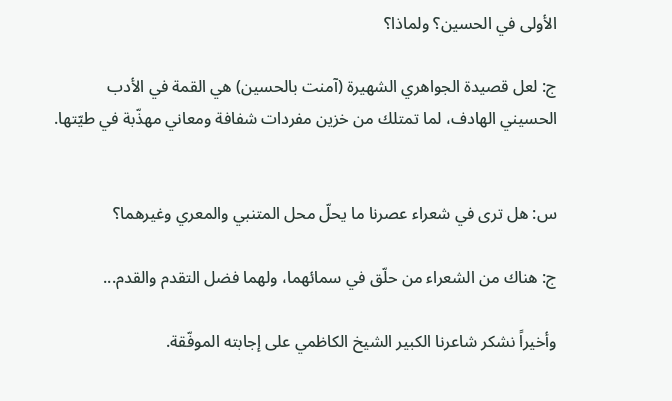الأولى في الحسين؟ ولماذا؟

ج: لعل قصيدة الجواهري الشهيرة (آمنت بالحسين) هي القمة في الأدب الحسيني الهادف، لما تمتلك من خزين مفردات شفافة ومعاني مهذّبة في طيّتها.


س: هل ترى في شعراء عصرنا ما يحلّ محل المتنبي والمعري وغيرهما؟

ج: هناك من الشعراء من حلّق في سمائهما، ولهما فضل التقدم والقدم...

وأخيراً نشكر شاعرنا الكبير الشيخ الكاظمي على إجابته الموفّقة.